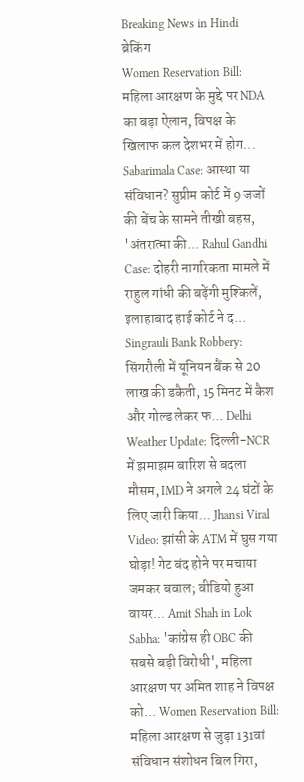Breaking News in Hindi
ब्रेकिंग
Women Reservation Bill: महिला आरक्षण के मुद्दे पर NDA का बड़ा ऐलान, विपक्ष के खिलाफ कल देशभर में होग... Sabarimala Case: आस्था या संविधान? सुप्रीम कोर्ट में 9 जजों की बेंच के सामने तीखी बहस, 'अंतरात्मा की... Rahul Gandhi Case: दोहरी नागरिकता मामले में राहुल गांधी की बढ़ेंगी मुश्किलें, इलाहाबाद हाई कोर्ट ने द... Singrauli Bank Robbery: सिंगरौली में यूनियन बैंक से 20 लाख की डकैती, 15 मिनट में कैश और गोल्ड लेकर फ... Delhi Weather Update: दिल्ली-NCR में झमाझम बारिश से बदला मौसम, IMD ने अगले 24 घंटों के लिए जारी किया... Jhansi Viral Video: झांसी के ATM में घुस गया घोड़ा! गेट बंद होने पर मचाया जमकर बवाल; वीडियो हुआ वायर... Amit Shah in Lok Sabha: 'कांग्रेस ही OBC की सबसे बड़ी विरोधी', महिला आरक्षण पर अमित शाह ने विपक्ष को... Women Reservation Bill: महिला आरक्षण से जुड़ा 131वां संविधान संशोधन बिल गिरा,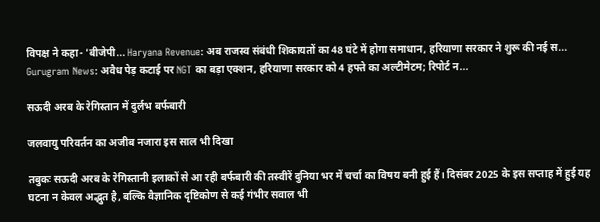विपक्ष ने कहा- 'बीजेपी... Haryana Revenue: अब राजस्व संबंधी शिकायतों का 48 घंटे में होगा समाधान, हरियाणा सरकार ने शुरू की नई स... Gurugram News: अवैध पेड़ कटाई पर NGT का बड़ा एक्शन, हरियाणा सरकार को 4 हफ्ते का अल्टीमेटम; रिपोर्ट न...

सऊदी अरब के रेगिस्तान में दुर्लभ बर्फबारी

जलवायु परिवर्तन का अजीब नजारा इस साल भी दिखा

तबुकः सऊदी अरब के रेगिस्तानी इलाकों से आ रही बर्फबारी की तस्वीरें दुनिया भर में चर्चा का विषय बनी हुई हैं। दिसंबर 2025 के इस सप्ताह में हुई यह घटना न केवल अद्भुत है, बल्कि वैज्ञानिक दृष्टिकोण से कई गंभीर सवाल भी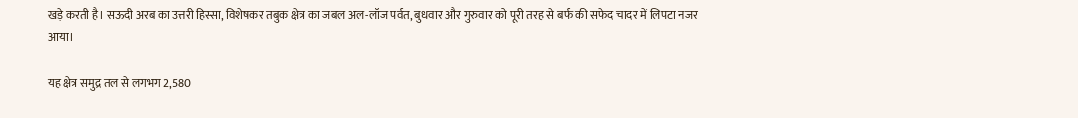खड़े करती है। सऊदी अरब का उत्तरी हिस्सा, विशेषकर तबुक क्षेत्र का जबल अल-लॉज पर्वत, बुधवार और गुरुवार को पूरी तरह से बर्फ की सफेद चादर में लिपटा नजर आया।

यह क्षेत्र समुद्र तल से लगभग 2,580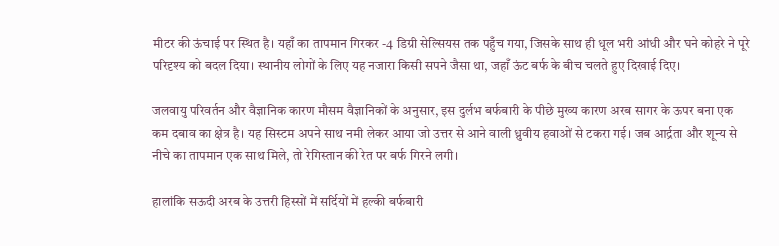मीटर की ऊंचाई पर स्थित है। यहाँ का तापमान गिरकर -4 डिग्री सेल्सियस तक पहुँच गया, जिसके साथ ही धूल भरी आंधी और घने कोहरे ने पूरे परिदृश्य को बदल दिया। स्थानीय लोगों के लिए यह नजारा किसी सपने जैसा था, जहाँ ऊंट बर्फ के बीच चलते हुए दिखाई दिए।

जलवायु परिवर्तन और वैज्ञानिक कारण मौसम वैज्ञानिकों के अनुसार, इस दुर्लभ बर्फबारी के पीछे मुख्य कारण अरब सागर के ऊपर बना एक कम दबाव का क्षेत्र है। यह सिस्टम अपने साथ नमी लेकर आया जो उत्तर से आने वाली ध्रुवीय हवाओं से टकरा गई। जब आर्द्रता और शून्य से नीचे का तापमान एक साथ मिले, तो रेगिस्तान की रेत पर बर्फ गिरने लगी।

हालांकि सऊदी अरब के उत्तरी हिस्सों में सर्दियों में हल्की बर्फबारी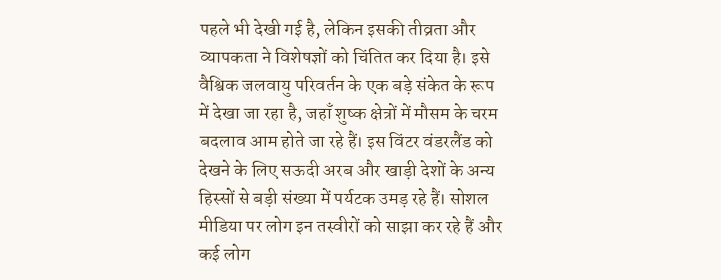पहले भी देखी गई है, लेकिन इसकी तीव्रता और व्यापकता ने विशेषज्ञों को चिंतित कर दिया है। इसे वैश्विक जलवायु परिवर्तन के एक बड़े संकेत के रूप में देखा जा रहा है, जहाँ शुष्क क्षेत्रों में मौसम के चरम बदलाव आम होते जा रहे हैं। इस विंटर वंडरलैंड को देखने के लिए सऊदी अरब और खाड़ी देशों के अन्य हिस्सों से बड़ी संख्या में पर्यटक उमड़ रहे हैं। सोशल मीडिया पर लोग इन तस्वीरों को साझा कर रहे हैं और कई लोग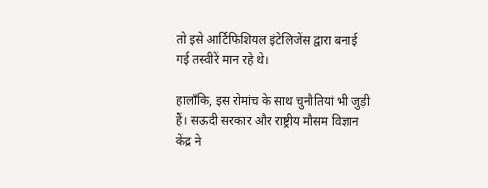तो इसे आर्टिफिशियल इंटेलिजेंस द्वारा बनाई गई तस्वीरें मान रहे थे।

हालाँकि, इस रोमांच के साथ चुनौतियां भी जुड़ी हैं। सऊदी सरकार और राष्ट्रीय मौसम विज्ञान केंद्र ने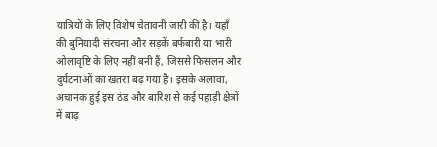यात्रियों के लिए विशेष चेतावनी जारी की है। यहाँ की बुनियादी संरचना और सड़कें बर्फबारी या भारी ओलावृष्टि के लिए नहीं बनी हैं, जिससे फिसलन और दुर्घटनाओं का खतरा बढ़ गया है। इसके अलावा, अचानक हुई इस ठंड और बारिश से कई पहाड़ी क्षेत्रों में बाढ़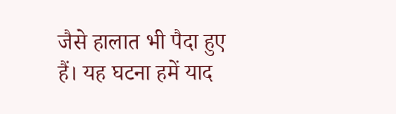जैसे हालात भी पैदा हुए हैं। यह घटना हमें याद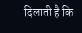दिलाती है कि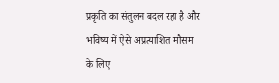प्रकृति का संतुलन बदल रहा है और भविष्य में ऐसे अप्रत्याशित मौसम के लिए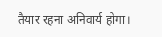तैयार रहना अनिवार्य होगा।